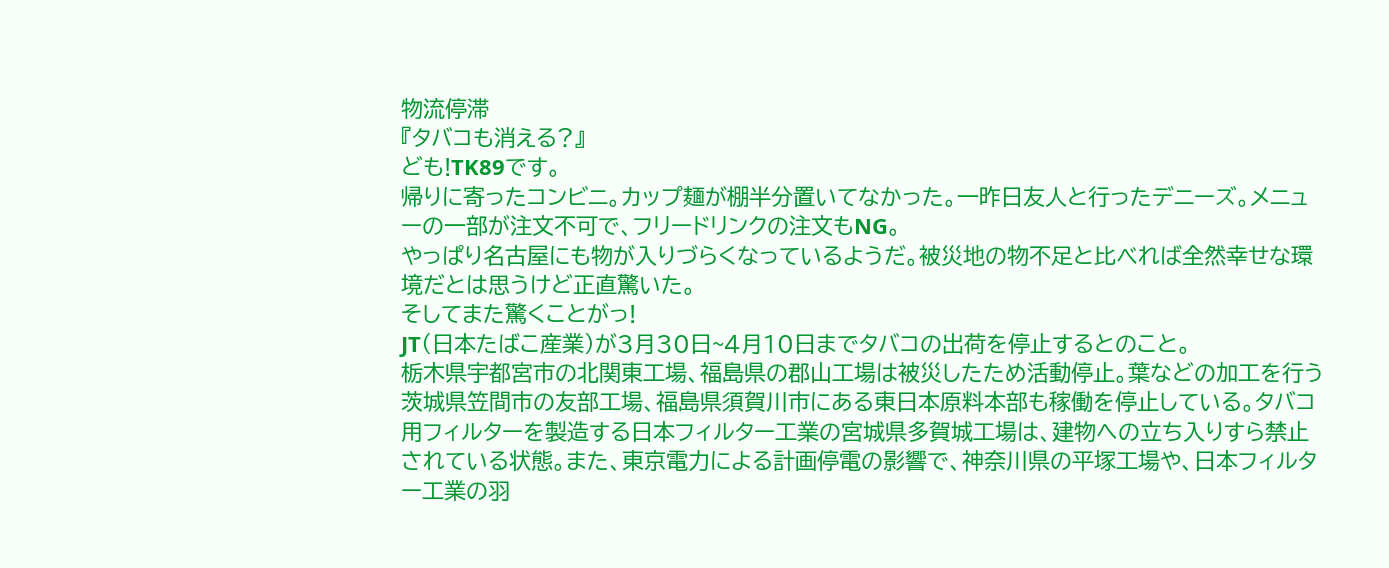物流停滞
『タバコも消える?』
ども!TK89です。
帰りに寄ったコンビニ。カップ麺が棚半分置いてなかった。一昨日友人と行ったデニーズ。メニューの一部が注文不可で、フリードリンクの注文もNG。
やっぱり名古屋にも物が入りづらくなっているようだ。被災地の物不足と比べれば全然幸せな環境だとは思うけど正直驚いた。
そしてまた驚くことがっ!
JT(日本たばこ産業)が3月30日~4月10日までタバコの出荷を停止するとのこと。
栃木県宇都宮市の北関東工場、福島県の郡山工場は被災したため活動停止。葉などの加工を行う茨城県笠間市の友部工場、福島県須賀川市にある東日本原料本部も稼働を停止している。タバコ用フィルターを製造する日本フィルター工業の宮城県多賀城工場は、建物への立ち入りすら禁止されている状態。また、東京電力による計画停電の影響で、神奈川県の平塚工場や、日本フィルター工業の羽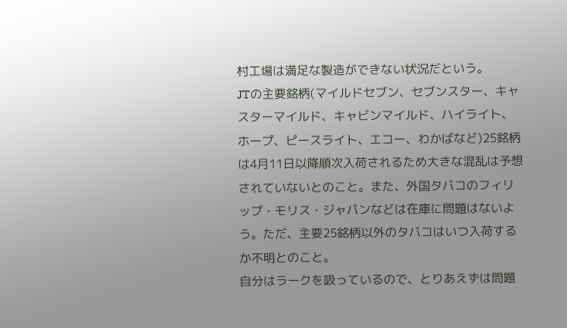村工場は満足な製造ができない状況だという。
JTの主要銘柄(マイルドセブン、セブンスター、キャスターマイルド、キャビンマイルド、ハイライト、ホープ、ピースライト、エコー、わかばなど)25銘柄は4月11日以降順次入荷されるため大きな混乱は予想されていないとのこと。また、外国タバコのフィリップ・モリス・ジャパンなどは在庫に問題はないよう。ただ、主要25銘柄以外のタバコはいつ入荷するか不明とのこと。
自分はラークを吸っているので、とりあえずは問題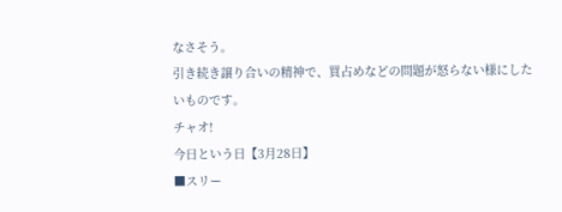なさそう。
引き続き譲り合いの精神で、買占めなどの問題が怒らない様にしたいものです。
チャオ!
今日という日【3月28日】
■スリー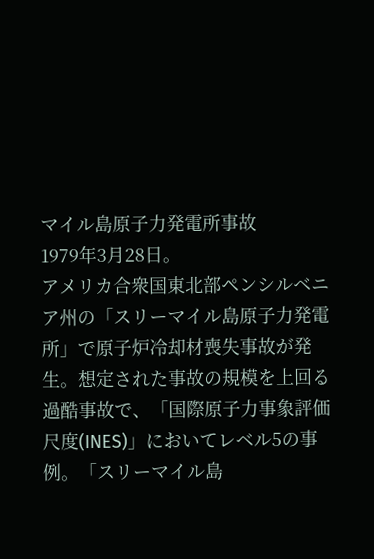マイル島原子力発電所事故
1979年3月28日。
アメリカ合衆国東北部ペンシルベニア州の「スリーマイル島原子力発電所」で原子炉冷却材喪失事故が発生。想定された事故の規模を上回る過酷事故で、「国際原子力事象評価尺度(INES)」においてレベル5の事例。「スリーマイル島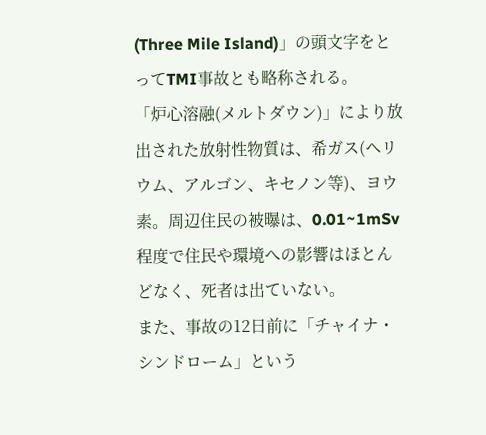(Three Mile Island)」の頭文字をとってTMI事故とも略称される。
「炉心溶融(メルトダウン)」により放出された放射性物質は、希ガス(ヘリウム、アルゴン、キセノン等)、ヨウ素。周辺住民の被曝は、0.01~1mSv程度で住民や環境への影響はほとんどなく、死者は出ていない。
また、事故の12日前に「チャイナ・シンドローム」という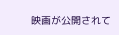映画が公開されて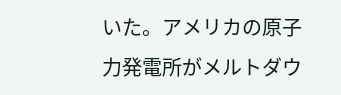いた。アメリカの原子力発電所がメルトダウ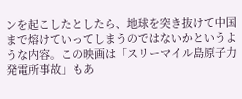ンを起こしたとしたら、地球を突き抜けて中国まで熔けていってしまうのではないかというような内容。この映画は「スリーマイル島原子力発電所事故」もあ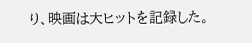り、映画は大ヒットを記録した。